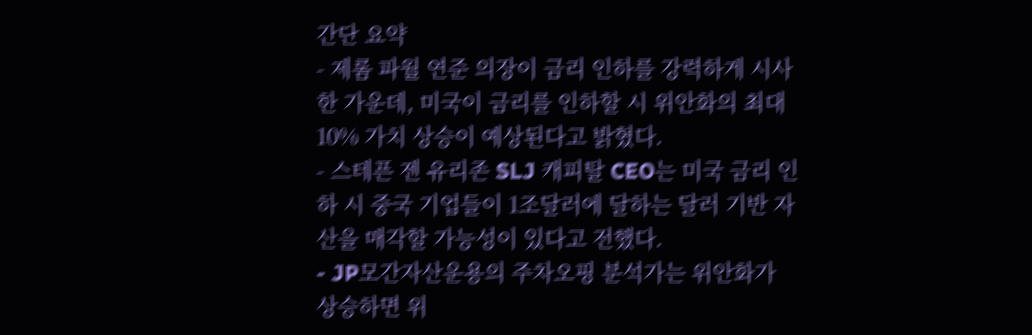간단 요약
- 제롬 파월 연준 의장이 금리 인하를 강력하게 시사한 가운데, 미국이 금리를 인하할 시 위안화의 최대 10% 가치 상승이 예상된다고 밝혔다.
- 스테픈 젠 유리존 SLJ 캐피탈 CEO는 미국 금리 인하 시 중국 기업들이 1조달러에 달하는 달러 기반 자산을 매각할 가능성이 있다고 전했다.
- JP모간자산운용의 주차오핑 분석가는 위안화가 상승하면 위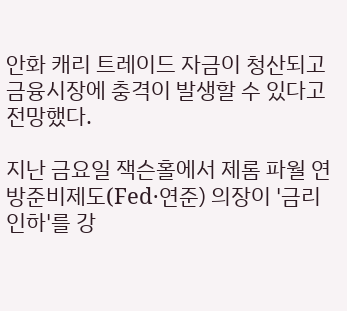안화 캐리 트레이드 자금이 청산되고 금융시장에 충격이 발생할 수 있다고 전망했다.

지난 금요일 잭슨홀에서 제롬 파월 연방준비제도(Fed·연준) 의장이 '금리 인하'를 강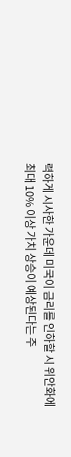력하게 시사한 가운데 미국이 금리를 인하할 시 위안화에 최대 10% 이상 가치 상승이 예상된다는 주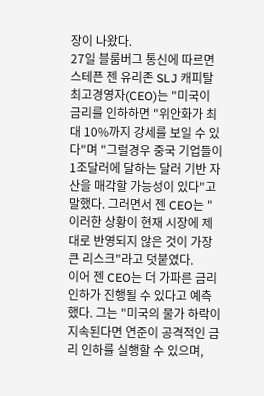장이 나왔다.
27일 블룸버그 통신에 따르면 스테픈 젠 유리존 SLJ 캐피탈 최고경영자(CEO)는 "미국이 금리를 인하하면 "위안화가 최대 10%까지 강세를 보일 수 있다"며 "그럴경우 중국 기업들이 1조달러에 달하는 달러 기반 자산을 매각할 가능성이 있다"고 말했다. 그러면서 젠 CEO는 "이러한 상황이 현재 시장에 제대로 반영되지 않은 것이 가장 큰 리스크"라고 덧붙였다.
이어 젠 CEO는 더 가파른 금리 인하가 진행될 수 있다고 예측했다. 그는 "미국의 물가 하락이 지속된다면 연준이 공격적인 금리 인하를 실행할 수 있으며,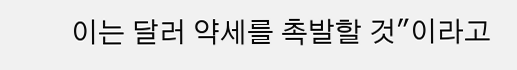이는 달러 약세를 촉발할 것"이라고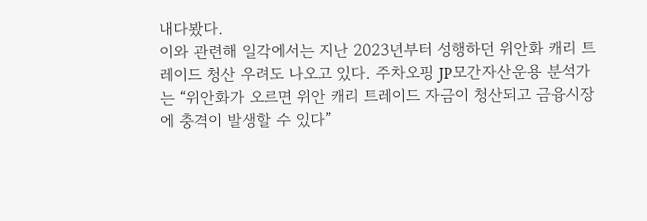내다봤다.
이와 관련해 일각에서는 지난 2023년부터 성행하던 위안화 캐리 트레이드 청산 우려도 나오고 있다. 주차오핑 JP모간자산운용 분석가는 “위안화가 오르면 위안 캐리 트레이드 자금이 청산되고 금융시장에 충격이 발생할 수 있다”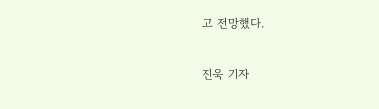고 전망했다.

진욱 기자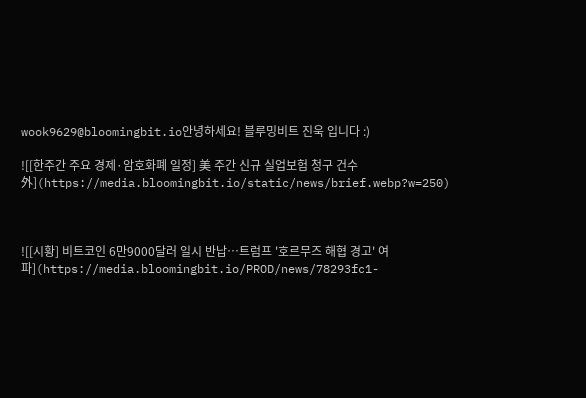wook9629@bloomingbit.io안녕하세요! 블루밍비트 진욱 입니다 :)

![[한주간 주요 경제·암호화폐 일정] 美 주간 신규 실업보험 청구 건수 外](https://media.bloomingbit.io/static/news/brief.webp?w=250)



![[시황] 비트코인 6만9000달러 일시 반납…트럼프 '호르무즈 해협 경고' 여파](https://media.bloomingbit.io/PROD/news/78293fc1-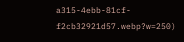a315-4ebb-81cf-f2cb32921d57.webp?w=250)